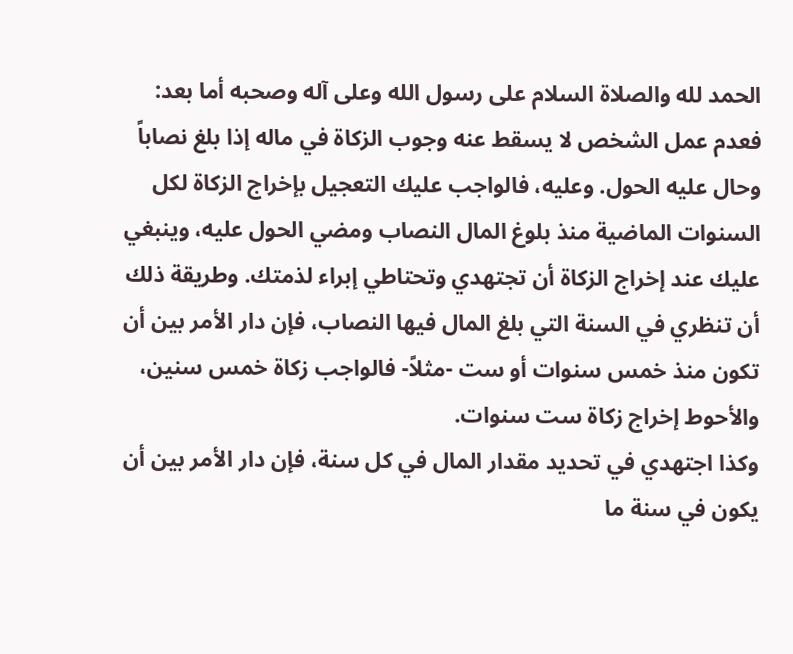الحمد لله والصلاة السلام على رسول الله وعلى آله وصحبه أما بعد:
فعدم عمل الشخص لا يسقط عنه وجوب الزكاة في ماله إذا بلغ نصاباً وحال عليه الحول. وعليه، فالواجب عليك التعجيل بإخراج الزكاة لكل السنوات الماضية منذ بلوغ المال النصاب ومضي الحول عليه، وينبغي عليك عند إخراج الزكاة أن تجتهدي وتحتاطي إبراء لذمتك. وطريقة ذلك أن تنظري في السنة التي بلغ المال فيها النصاب، فإن دار الأمر بين أن تكون منذ خمس سنوات أو ست -مثلاً- فالواجب زكاة خمس سنين، والأحوط إخراج زكاة ست سنوات.
وكذا اجتهدي في تحديد مقدار المال في كل سنة، فإن دار الأمر بين أن يكون في سنة ما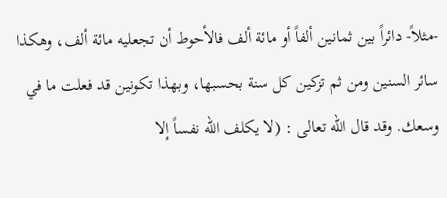-مثلاً- دائراً بين ثمانين ألفاً أو مائة ألف فالأحوط أن تجعليه مائة ألف، وهكذا سائر السنين ومن ثم تزكين كل سنة بحسبها، وبهذا تكونين قد فعلت ما في وسعك. وقد قال الله تعالى : (لا يكلف الله نفساً إلا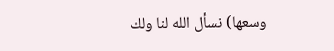وسعها) نسأل الله لنا ولك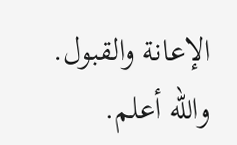الإعانة والقبول.
والله أعلم.